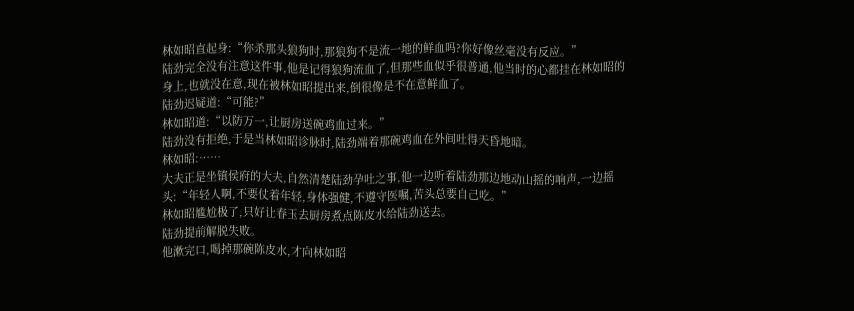林如昭直起身:“你杀那头狼狗时,那狼狗不是流一地的鲜血吗?你好像丝毫没有反应。”
陆劲完全没有注意这件事,他是记得狼狗流血了,但那些血似乎很普通,他当时的心都挂在林如昭的身上,也就没在意,现在被林如昭提出来,倒很像是不在意鲜血了。
陆劲迟疑道:“可能?”
林如昭道:“以防万一,让厨房送碗鸡血过来。”
陆劲没有拒绝,于是当林如昭诊脉时,陆劲端着那碗鸡血在外间吐得天昏地暗。
林如昭:……
大夫正是坐镇侯府的大夫,自然清楚陆劲孕吐之事,他一边听着陆劲那边地动山摇的响声,一边摇头:“年轻人啊,不要仗着年轻,身体强健,不遵守医嘱,苦头总要自己吃。”
林如昭尴尬极了,只好让春玉去厨房煮点陈皮水给陆劲送去。
陆劲提前解脱失败。
他漱完口,喝掉那碗陈皮水,才向林如昭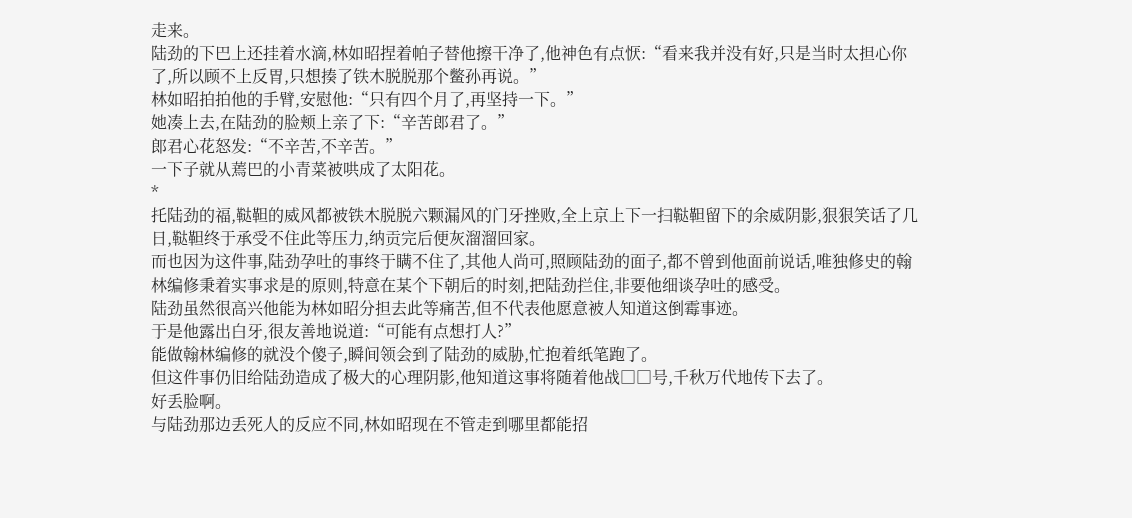走来。
陆劲的下巴上还挂着水滴,林如昭捏着帕子替他擦干净了,他神色有点恹:“看来我并没有好,只是当时太担心你了,所以顾不上反胃,只想揍了铁木脱脱那个鳖孙再说。”
林如昭拍拍他的手臂,安慰他:“只有四个月了,再坚持一下。”
她凑上去,在陆劲的脸颊上亲了下:“辛苦郎君了。”
郎君心花怒发:“不辛苦,不辛苦。”
一下子就从蔫巴的小青菜被哄成了太阳花。
*
托陆劲的福,鞑靼的威风都被铁木脱脱六颗漏风的门牙挫败,全上京上下一扫鞑靼留下的余威阴影,狠狠笑话了几日,鞑靼终于承受不住此等压力,纳贡完后便灰溜溜回家。
而也因为这件事,陆劲孕吐的事终于瞒不住了,其他人尚可,照顾陆劲的面子,都不曾到他面前说话,唯独修史的翰林编修秉着实事求是的原则,特意在某个下朝后的时刻,把陆劲拦住,非要他细谈孕吐的感受。
陆劲虽然很高兴他能为林如昭分担去此等痛苦,但不代表他愿意被人知道这倒霉事迹。
于是他露出白牙,很友善地说道:“可能有点想打人?”
能做翰林编修的就没个傻子,瞬间领会到了陆劲的威胁,忙抱着纸笔跑了。
但这件事仍旧给陆劲造成了极大的心理阴影,他知道这事将随着他战□□号,千秋万代地传下去了。
好丢脸啊。
与陆劲那边丢死人的反应不同,林如昭现在不管走到哪里都能招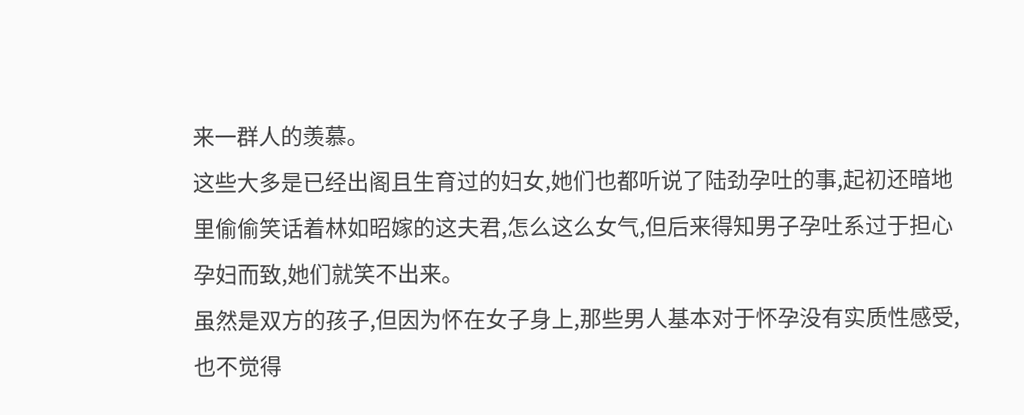来一群人的羡慕。
这些大多是已经出阁且生育过的妇女,她们也都听说了陆劲孕吐的事,起初还暗地里偷偷笑话着林如昭嫁的这夫君,怎么这么女气,但后来得知男子孕吐系过于担心孕妇而致,她们就笑不出来。
虽然是双方的孩子,但因为怀在女子身上,那些男人基本对于怀孕没有实质性感受,也不觉得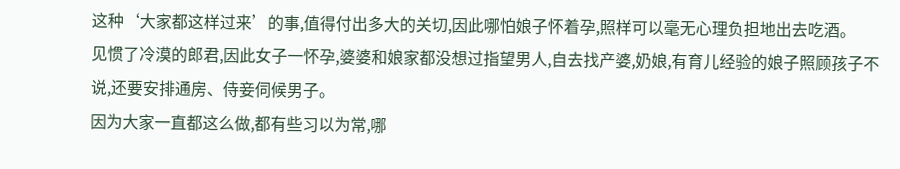这种‘大家都这样过来’的事,值得付出多大的关切,因此哪怕娘子怀着孕,照样可以毫无心理负担地出去吃酒。
见惯了冷漠的郎君,因此女子一怀孕,婆婆和娘家都没想过指望男人,自去找产婆,奶娘,有育儿经验的娘子照顾孩子不说,还要安排通房、侍妾伺候男子。
因为大家一直都这么做,都有些习以为常,哪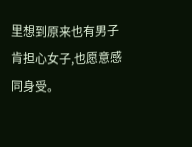里想到原来也有男子肯担心女子,也愿意感同身受。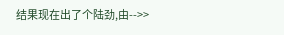结果现在出了个陆劲,由-->>